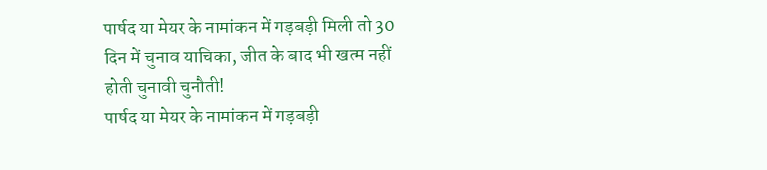पार्षद या मेयर के नामांकन में गड़बड़ी मिली तो 30 दिन में चुनाव याचिका, जीत के बाद भी खत्म नहीं होती चुनावी चुनौती!
पार्षद या मेयर के नामांकन में गड़बड़ी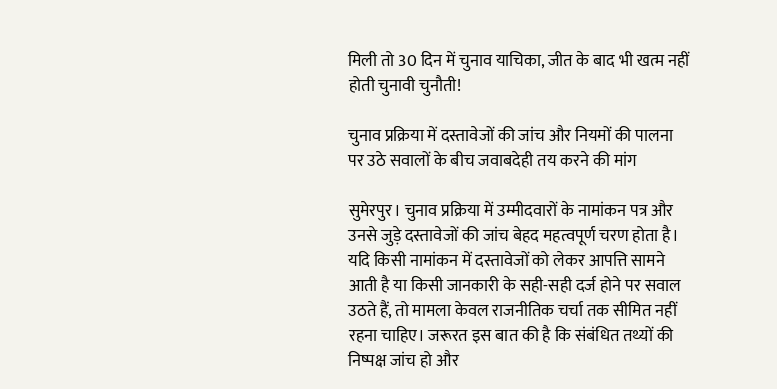मिली तो 30 दिन में चुनाव याचिका, जीत के बाद भी खत्म नहीं होती चुनावी चुनौती!

चुनाव प्रक्रिया में दस्तावेजों की जांच और नियमों की पालना पर उठे सवालों के बीच जवाबदेही तय करने की मांग

सुमेरपुर। चुनाव प्रक्रिया में उम्मीदवारों के नामांकन पत्र और उनसे जुड़े दस्तावेजों की जांच बेहद महत्वपूर्ण चरण होता है। यदि किसी नामांकन में दस्तावेजों को लेकर आपत्ति सामने आती है या किसी जानकारी के सही-सही दर्ज होने पर सवाल उठते हैं, तो मामला केवल राजनीतिक चर्चा तक सीमित नहीं रहना चाहिए। जरूरत इस बात की है कि संबंधित तथ्यों की निष्पक्ष जांच हो और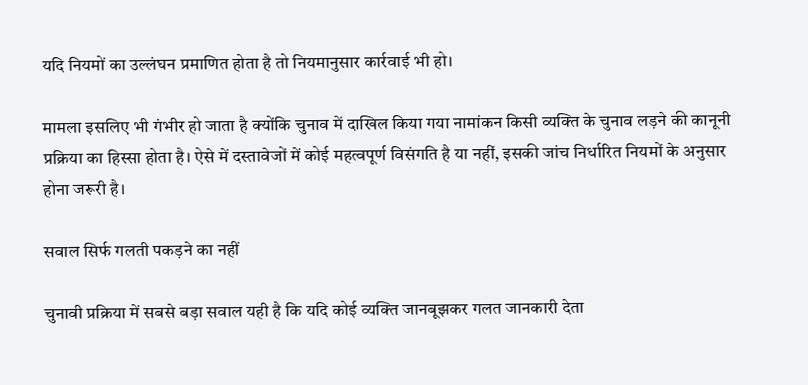यदि नियमों का उल्लंघन प्रमाणित होता है तो नियमानुसार कार्रवाई भी हो।

मामला इसलिए भी गंभीर हो जाता है क्योंकि चुनाव में दाखिल किया गया नामांकन किसी व्यक्ति के चुनाव लड़ने की कानूनी प्रक्रिया का हिस्सा होता है। ऐसे में दस्तावेजों में कोई महत्वपूर्ण विसंगति है या नहीं, इसकी जांच निर्धारित नियमों के अनुसार होना जरूरी है।

सवाल सिर्फ गलती पकड़ने का नहीं

चुनावी प्रक्रिया में सबसे बड़ा सवाल यही है कि यदि कोई व्यक्ति जानबूझकर गलत जानकारी देता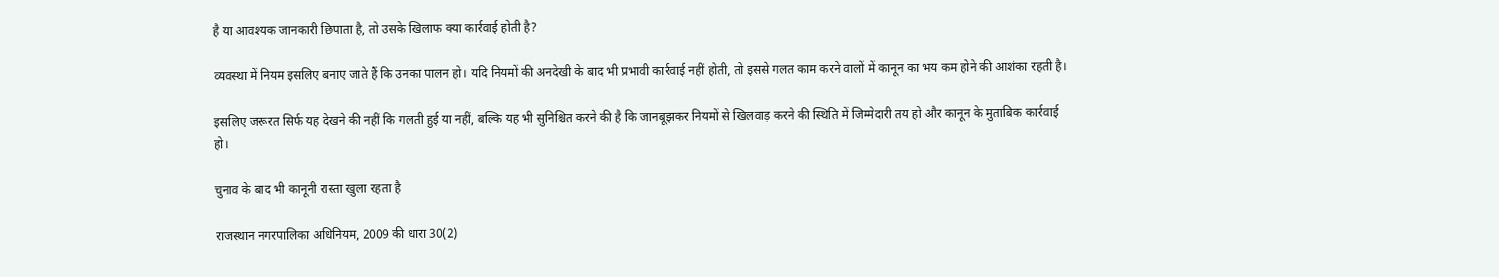है या आवश्यक जानकारी छिपाता है, तो उसके खिलाफ क्या कार्रवाई होती है?

व्यवस्था में नियम इसलिए बनाए जाते हैं कि उनका पालन हो। यदि नियमों की अनदेखी के बाद भी प्रभावी कार्रवाई नहीं होती, तो इससे गलत काम करने वालों में कानून का भय कम होने की आशंका रहती है।

इसलिए जरूरत सिर्फ यह देखने की नहीं कि गलती हुई या नहीं, बल्कि यह भी सुनिश्चित करने की है कि जानबूझकर नियमों से खिलवाड़ करने की स्थिति में जिम्मेदारी तय हो और कानून के मुताबिक कार्रवाई हो।

चुनाव के बाद भी कानूनी रास्ता खुला रहता है

राजस्थान नगरपालिका अधिनियम, 2009 की धारा 30(2)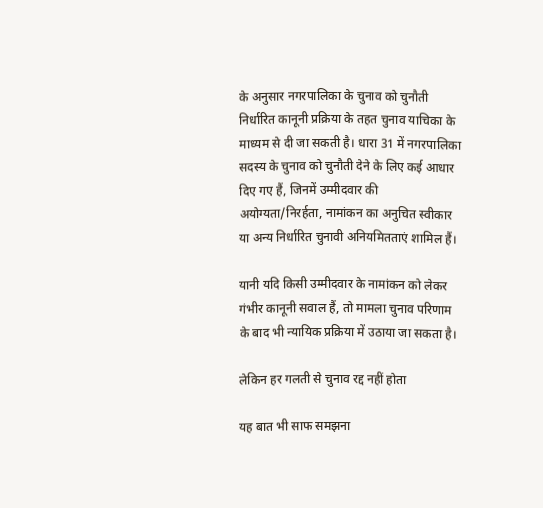के अनुसार नगरपालिका के चुनाव को चुनौती निर्धारित कानूनी प्रक्रिया के तहत चुनाव याचिका के माध्यम से दी जा सकती है। धारा 31 में नगरपालिका सदस्य के चुनाव को चुनौती देने के लिए कई आधार दिए गए हैं, जिनमें उम्मीदवार की अयोग्यता/निरर्हता, नामांकन का अनुचित स्वीकार या अन्य निर्धारित चुनावी अनियमितताएं शामिल हैं।

यानी यदि किसी उम्मीदवार के नामांकन को लेकर गंभीर कानूनी सवाल हैं, तो मामला चुनाव परिणाम के बाद भी न्यायिक प्रक्रिया में उठाया जा सकता है।

लेकिन हर गलती से चुनाव रद्द नहीं होता

यह बात भी साफ समझना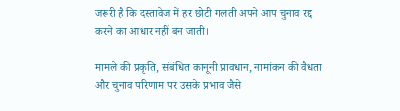जरूरी है कि दस्तावेज में हर छोटी गलती अपने आप चुनाव रद्द करने का आधार नहीं बन जाती।

मामले की प्रकृति, संबंधित कानूनी प्रावधान, नामांकन की वैधता और चुनाव परिणाम पर उसके प्रभाव जैसे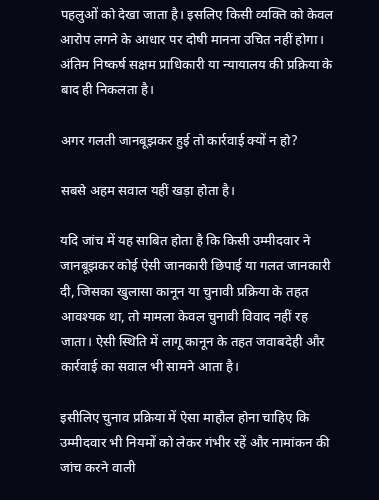पहलुओं को देखा जाता है। इसलिए किसी व्यक्ति को केवल आरोप लगने के आधार पर दोषी मानना उचित नहीं होगा। अंतिम निष्कर्ष सक्षम प्राधिकारी या न्यायालय की प्रक्रिया के बाद ही निकलता है।

अगर गलती जानबूझकर हुई तो कार्रवाई क्यों न हो?

सबसे अहम सवाल यहीं खड़ा होता है।

यदि जांच में यह साबित होता है कि किसी उम्मीदवार ने जानबूझकर कोई ऐसी जानकारी छिपाई या गलत जानकारी दी, जिसका खुलासा कानून या चुनावी प्रक्रिया के तहत आवश्यक था, तो मामला केवल चुनावी विवाद नहीं रह जाता। ऐसी स्थिति में लागू कानून के तहत जवाबदेही और कार्रवाई का सवाल भी सामने आता है।

इसीलिए चुनाव प्रक्रिया में ऐसा माहौल होना चाहिए कि उम्मीदवार भी नियमों को लेकर गंभीर रहें और नामांकन की जांच करने वाली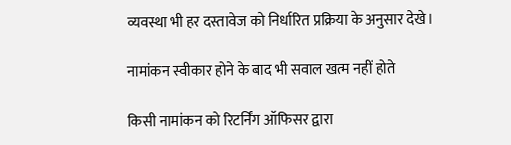व्यवस्था भी हर दस्तावेज को निर्धारित प्रक्रिया के अनुसार देखे।

नामांकन स्वीकार होने के बाद भी सवाल खत्म नहीं होते

किसी नामांकन को रिटर्निंग ऑफिसर द्वारा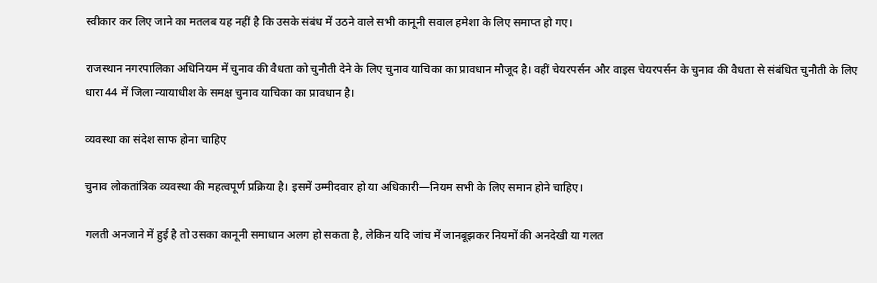स्वीकार कर लिए जाने का मतलब यह नहीं है कि उसके संबंध में उठने वाले सभी कानूनी सवाल हमेशा के लिए समाप्त हो गए।

राजस्थान नगरपालिका अधिनियम में चुनाव की वैधता को चुनौती देने के लिए चुनाव याचिका का प्रावधान मौजूद है। वहीं चेयरपर्सन और वाइस चेयरपर्सन के चुनाव की वैधता से संबंधित चुनौती के लिए धारा 44 में जिला न्यायाधीश के समक्ष चुनाव याचिका का प्रावधान है।

व्यवस्था का संदेश साफ होना चाहिए

चुनाव लोकतांत्रिक व्यवस्था की महत्वपूर्ण प्रक्रिया है। इसमें उम्मीदवार हो या अधिकारी—नियम सभी के लिए समान होने चाहिए।

गलती अनजाने में हुई है तो उसका कानूनी समाधान अलग हो सकता है, लेकिन यदि जांच में जानबूझकर नियमों की अनदेखी या गलत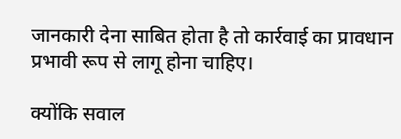जानकारी देना साबित होता है तो कार्रवाई का प्रावधान प्रभावी रूप से लागू होना चाहिए।

क्योंकि सवाल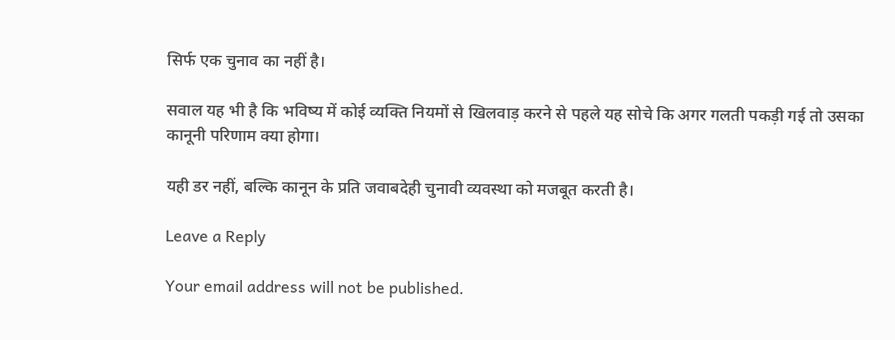सिर्फ एक चुनाव का नहीं है।

सवाल यह भी है कि भविष्य में कोई व्यक्ति नियमों से खिलवाड़ करने से पहले यह सोचे कि अगर गलती पकड़ी गई तो उसका कानूनी परिणाम क्या होगा।

यही डर नहीं, बल्कि कानून के प्रति जवाबदेही चुनावी व्यवस्था को मजबूत करती है।

Leave a Reply

Your email address will not be published.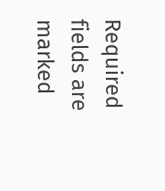Required fields are marked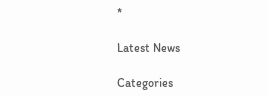*

Latest News

Categories